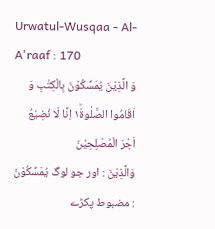Urwatul-Wusqaa - Al-A'raaf : 170
وَ الَّذِیْنَ یُمَسِّكُوْنَ بِالْكِتٰبِ وَ اَقَامُوا الصَّلٰوةَ١ؕ اِنَّا لَا نُضِیْعُ اَجْرَ الْمُصْلِحِیْنَ
وَالَّذِيْنَ : اور جو لوگ يُمَسِّكُوْنَ : مضبوط پکڑے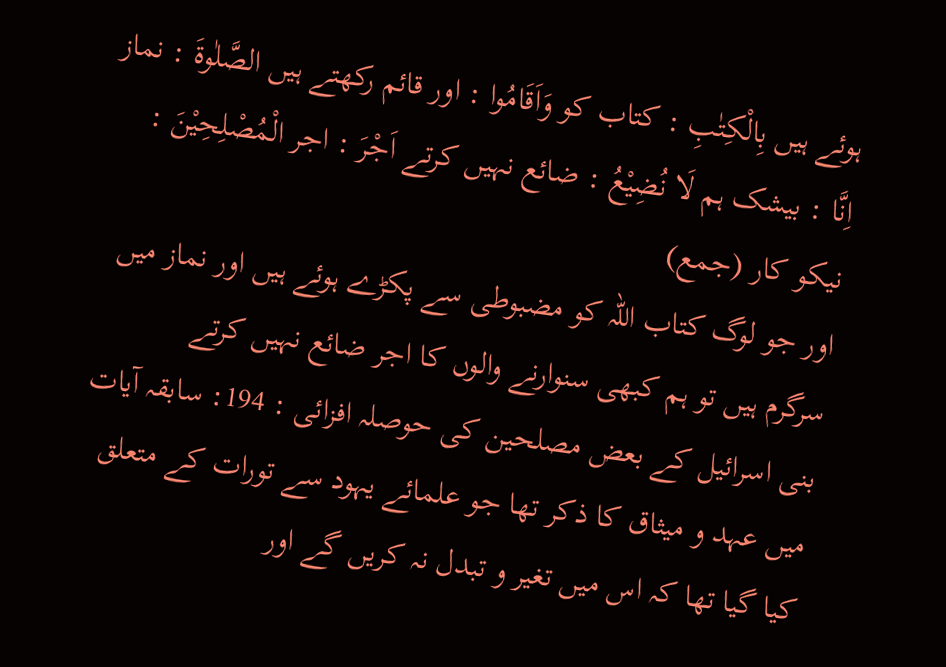ہوئے ہیں بِالْكِتٰبِ : کتاب کو وَاَقَامُوا : اور قائم رکھتے ہیں الصَّلٰوةَ : نماز اِنَّا : بیشک ہم لَا نُضِيْعُ : ضائع نہیں کرتے اَجْرَ : اجر الْمُصْلِحِيْنَ : نیکو کار (جمع)
اور جو لوگ کتاب اللہ کو مضبوطی سے پکڑے ہوئے ہیں اور نماز میں سرگرم ہیں تو ہم کبھی سنوارنے والوں کا اجر ضائع نہیں کرتے
بنی اسرائیل کے بعض مصلحین کی حوصلہ افزائی : 194: سابقہ آیات میں عہد و میثاق کا ذکر تھا جو علمائے یہود سے تورات کے متعلق کیا گیا تھا کہ اس میں تغیر و تبدل نہ کریں گے اور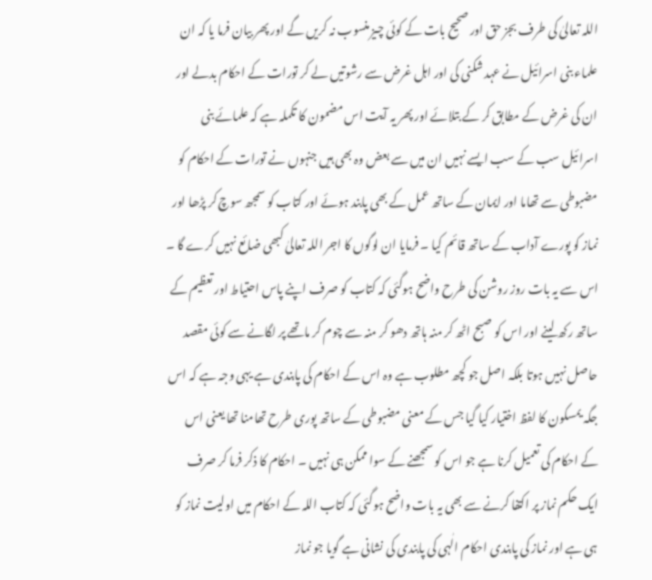اللہ تعالیٰ کی طرف بجز حق اور صحیح بات کے کوئی چیز منسوب نہ کریں گے اور پھر بیان فرما یا کہ ان علماء بنی اسرائیل نے عہد شکنی کی اور اہل غرض سے رشوتیں لے کر تورات کے احکام بدلے اور ان کی غرض کے مطابق کر کے بتلائے اور پھر یہ آیت اس مضمون کا تکملہ ہے کہ علمائے بنی اسرائیل سب کے سب ایسے نہیں ان میں سے بعض وہ بھی ہیں جنہوں نے تورات کے احکام کو مضبوطی سے تھاما اور ایمان کے ساتھ عمل کے بھی پابند ہوئے اور کتاب کو سمجھ سوچ کر پڑھا اور نماز کو پورے آداب کے ساتھ قائم کیا ۔ فرمایا ان لوگوں کا اجر اللہ تعالیٰ کبھی ضائع نہیں کرے گا ۔ اس سے یہ بات روز روشن کی طرح واضح ہوگئی کہ کتاب کو صرف اپنے پاس احتیاط اور تعظیم کے ساتھ رکھ لینے اور اس کو صبح اٹھ کر منہ ہاتھ دھو کر منہ سے چوم کر ماتھے پر لگانے سے کوئی مقصد حاصل نہیں ہوتا بلکہ اصل جو کچھ مطلوب ہے وہ اس کے احکام کی پابندی ہے یہی وجہ ہے کہ اس جگہ یمسکون کا لفظ اختیار کیا گیا جس کے معنی مضبوطی کے ساتھ پوری طرح تھامنا تھا یعنی اس کے احکام کی تعمیل کرنا ہے جو اس کو سمجھنے کے سوا ممکن ہی نہیں ۔ احکام کا ذکر فرما کر صرف ایک حکم نماز پر اکتفا کرنے سے بھی یہ بات واضح ہوگئی کہ کتاب اللہ کے احکام میں اولیت نماز کو ہی ہے اور نماز کی پابندی احکام الٰہی کی پابندی کی نشانی ہے گویا جو نماز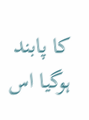کا پابند ہوگیا اس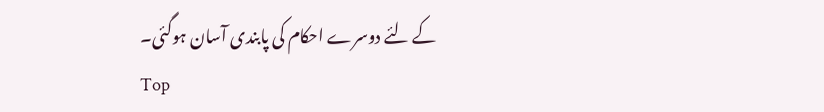کے لئے دوسرے احکام کی پابندی آسان ہوگئی۔
Top